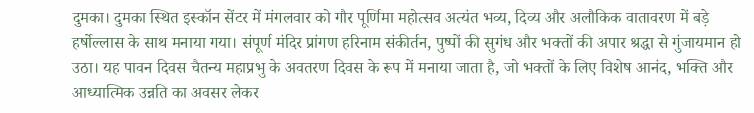दुमका। दुमका स्थित इस्कॉन सेंटर में मंगलवार को गौर पूर्णिमा महोत्सव अत्यंत भव्य, दिव्य और अलौकिक वातावरण में बड़े हर्षोल्लास के साथ मनाया गया। संपूर्ण मंदिर प्रांगण हरिनाम संकीर्तन, पुष्पों की सुगंध और भक्तों की अपार श्रद्धा से गुंजायमान हो उठा। यह पावन दिवस चैतन्य महाप्रभु के अवतरण दिवस के रूप में मनाया जाता है, जो भक्तों के लिए विशेष आनंद, भक्ति और आध्यात्मिक उन्नति का अवसर लेकर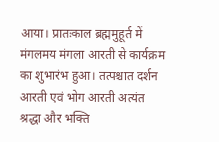आया। प्रातःकाल ब्रह्ममुहूर्त में मंगलमय मंगला आरती से कार्यक्रम का शुभारंभ हुआ। तत्पश्चात दर्शन आरती एवं भोग आरती अत्यंत श्रद्धा और भक्ति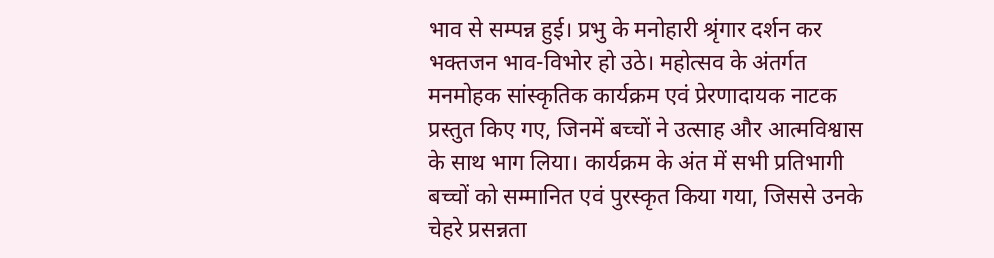भाव से सम्पन्न हुई। प्रभु के मनोहारी श्रृंगार दर्शन कर
भक्तजन भाव-विभोर हो उठे। महोत्सव के अंतर्गत मनमोहक सांस्कृतिक कार्यक्रम एवं प्रेरणादायक नाटक प्रस्तुत किए गए, जिनमें बच्चों ने उत्साह और आत्मविश्वास के साथ भाग लिया। कार्यक्रम के अंत में सभी प्रतिभागी बच्चों को सम्मानित एवं पुरस्कृत किया गया, जिससे उनके चेहरे प्रसन्नता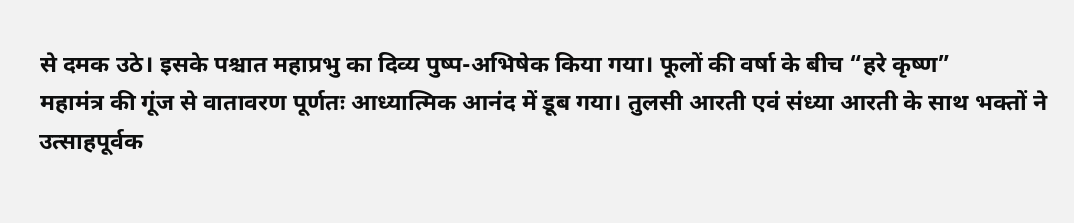से दमक उठे। इसके पश्चात महाप्रभु का दिव्य पुष्प-अभिषेक किया गया। फूलों की वर्षा के बीच “हरे कृष्ण”
महामंत्र की गूंज से वातावरण पूर्णतः आध्यात्मिक आनंद में डूब गया। तुलसी आरती एवं संध्या आरती के साथ भक्तों ने उत्साहपूर्वक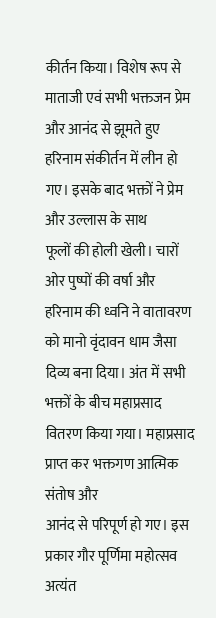कीर्तन किया। विशेष रूप से माताजी एवं सभी भक्तजन प्रेम और आनंद से झूमते हुए हरिनाम संकीर्तन में लीन हो गए। इसके बाद भक्तों ने प्रेम और उल्लास के साथ
फूलों की होली खेली। चारों ओर पुष्पों की वर्षा और हरिनाम की ध्वनि ने वातावरण को मानो वृंदावन धाम जैसा दिव्य बना दिया। अंत में सभी भक्तों के बीच महाप्रसाद वितरण किया गया। महाप्रसाद प्राप्त कर भक्तगण आत्मिक संतोष और
आनंद से परिपूर्ण हो गए। इस प्रकार गौर पूर्णिमा महोत्सव अत्यंत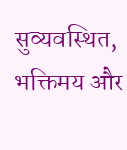सुव्यवस्थित, भक्तिमय और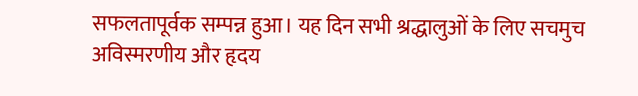सफलतापूर्वक सम्पन्न हुआ। यह दिन सभी श्रद्धालुओं के लिए सचमुच अविस्मरणीय और हृदय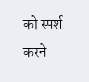को स्पर्श करने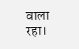वाला रहा।